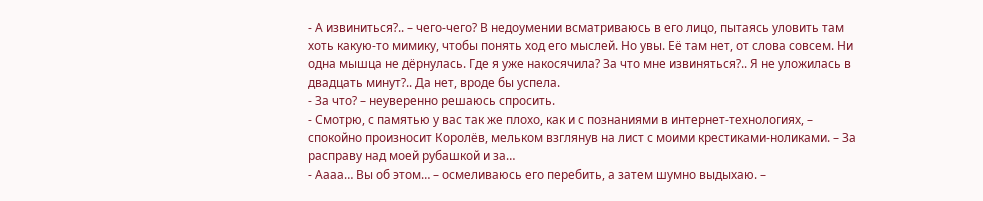- А извиниться?.. – чего-чего? В недоумении всматриваюсь в его лицо, пытаясь уловить там хоть какую-то мимику, чтобы понять ход его мыслей. Но увы. Её там нет, от слова совсем. Ни одна мышца не дёрнулась. Где я уже накосячила? За что мне извиняться?.. Я не уложилась в двадцать минут?.. Да нет, вроде бы успела.
- За что? – неуверенно решаюсь спросить.
- Смотрю, с памятью у вас так же плохо, как и с познаниями в интернет-технологиях, – спокойно произносит Королёв, мельком взглянув на лист с моими крестиками-ноликами. – За расправу над моей рубашкой и за…
- Аааа… Вы об этом… – осмеливаюсь его перебить, а затем шумно выдыхаю. –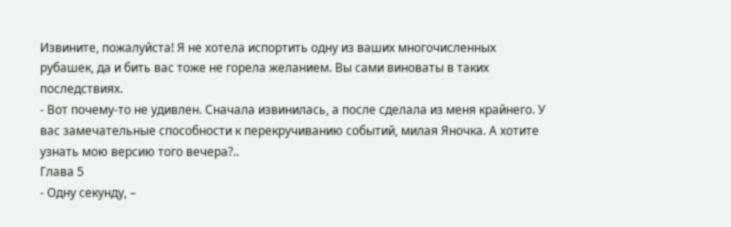Извините, пожалуйста! Я не хотела испортить одну из ваших многочисленных рубашек, да и бить вас тоже не горела желанием. Вы сами виноваты в таких последствиях.
- Вот почему-то не удивлен. Сначала извинилась, а после сделала из меня крайнего. У вас замечательные способности к перекручиванию событий, милая Яночка. А хотите узнать мою версию того вечера?..
Глава 5
- Одну секунду, –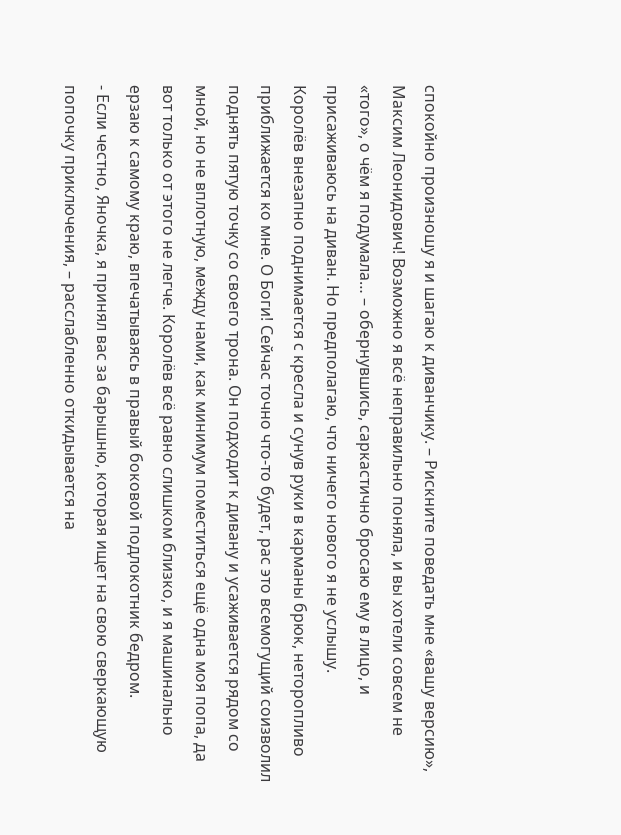спокойно произношу я и шагаю к диванчику. – Рискните поведать мне «вашу версию», Максим Леонидович! Возможно я всё неправильно поняла, и вы хотели совсем не «того», о чём я подумала… – обернувшись, саркастично бросаю ему в лицо, и присаживаюсь на диван. Но предполагаю, что ничего нового я не услышу.
Королёв внезапно поднимается с кресла и сунув руки в карманы брюк, неторопливо приближается ко мне. О Боги! Сейчас точно что-то будет, рас это всемогущий соизволил поднять пятую точку со своего трона. Он подходит к дивану и усаживается рядом со мной, но не вплотную, между нами, как минимум поместиться ещё одна моя попа, да вот только от этого не легче. Королёв всё равно слишком близко, и я машинально ерзаю к самому краю, впечатываясь в правый боковой подлокотник бедром.
- Если честно, Яночка, я принял вас за барышню, которая ищет на свою сверкающую попочку приключения, – расслабленно откидывается на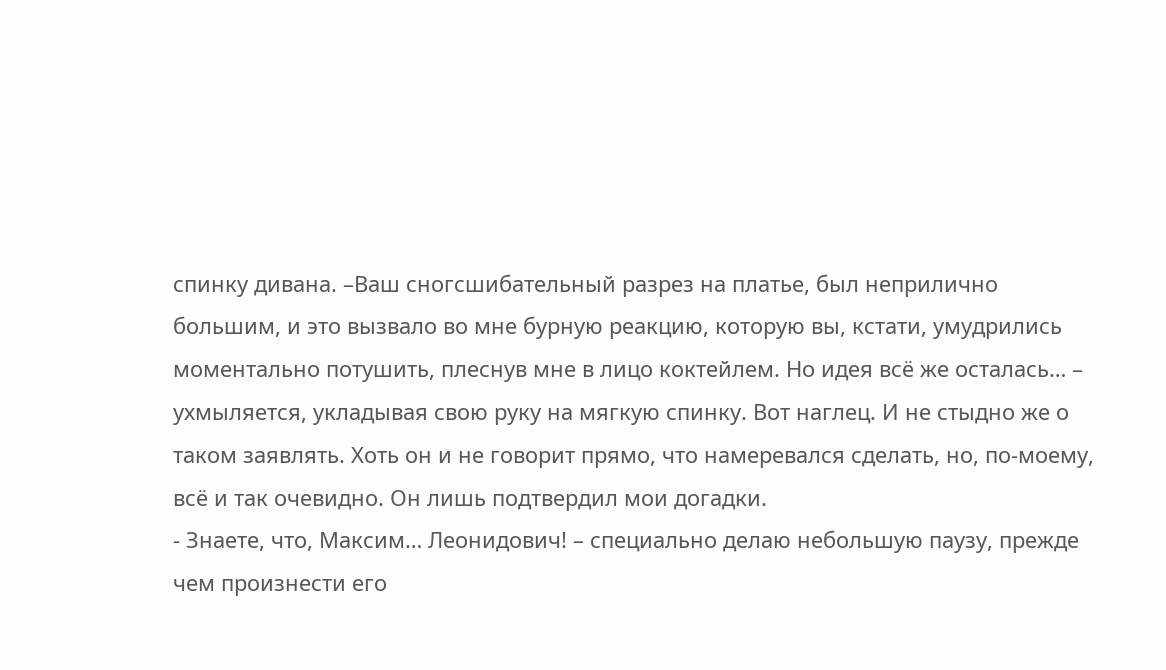спинку дивана. –Ваш сногсшибательный разрез на платье, был неприлично большим, и это вызвало во мне бурную реакцию, которую вы, кстати, умудрились моментально потушить, плеснув мне в лицо коктейлем. Но идея всё же осталась… – ухмыляется, укладывая свою руку на мягкую спинку. Вот наглец. И не стыдно же о таком заявлять. Хоть он и не говорит прямо, что намеревался сделать, но, по-моему, всё и так очевидно. Он лишь подтвердил мои догадки.
- Знаете, что, Максим… Леонидович! – специально делаю небольшую паузу, прежде чем произнести его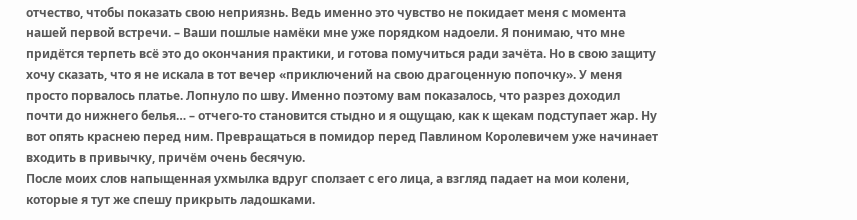отчество, чтобы показать свою неприязнь. Ведь именно это чувство не покидает меня с момента нашей первой встречи. – Ваши пошлые намёки мне уже порядком надоели. Я понимаю, что мне придётся терпеть всё это до окончания практики, и готова помучиться ради зачёта. Но в свою защиту хочу сказать, что я не искала в тот вечер «приключений на свою драгоценную попочку». У меня просто порвалось платье. Лопнуло по шву. Именно поэтому вам показалось, что разрез доходил почти до нижнего белья… – отчего-то становится стыдно и я ощущаю, как к щекам подступает жар. Ну вот опять краснею перед ним. Превращаться в помидор перед Павлином Королевичем уже начинает входить в привычку, причём очень бесячую.
После моих слов напыщенная ухмылка вдруг сползает с его лица, а взгляд падает на мои колени, которые я тут же спешу прикрыть ладошками.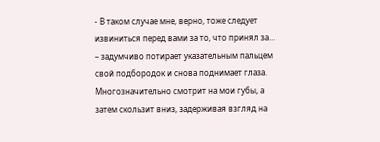- В таком случае мне, верно, тоже следует извиниться перед вами за то, что принял за… – задумчиво потирает указательным пальцем свой подбородок и снова поднимает глаза. Многозначительно смотрит на мои губы, а затем скользит вниз, задерживая взгляд на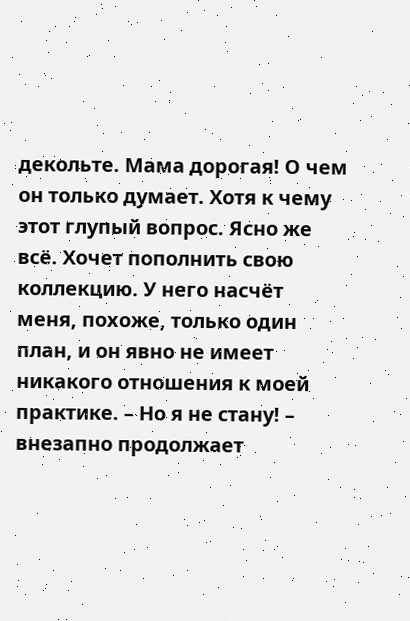декольте. Мама дорогая! О чем он только думает. Хотя к чему этот глупый вопрос. Ясно же всё. Хочет пополнить свою коллекцию. У него насчёт меня, похоже, только один план, и он явно не имеет никакого отношения к моей практике. – Но я не стану! – внезапно продолжает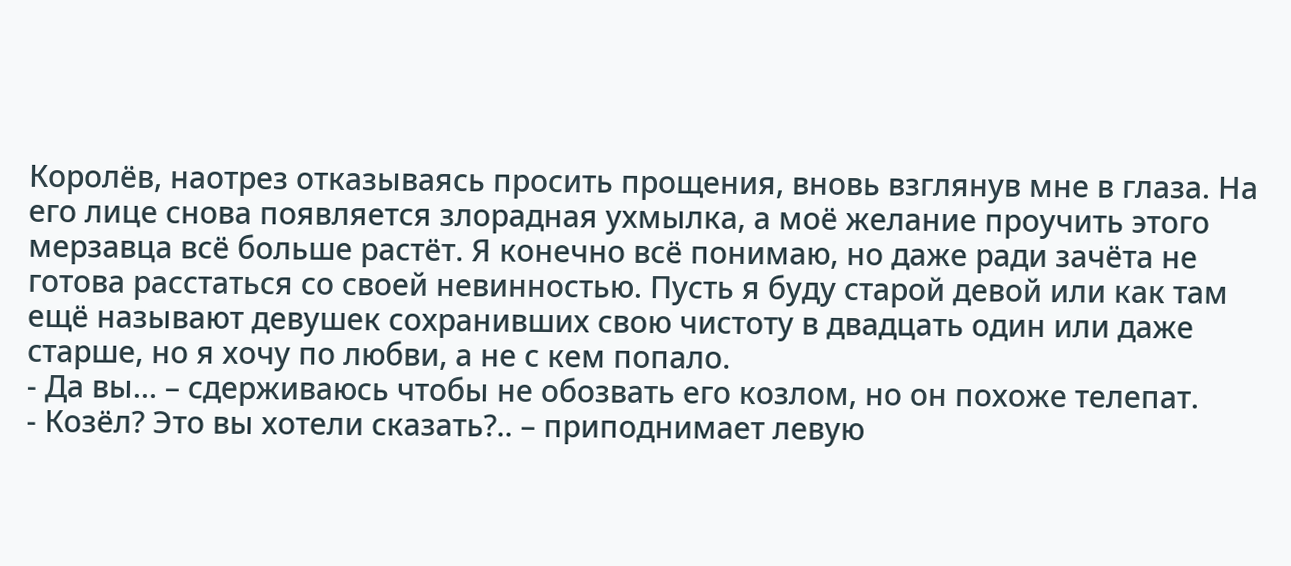Королёв, наотрез отказываясь просить прощения, вновь взглянув мне в глаза. На его лице снова появляется злорадная ухмылка, а моё желание проучить этого мерзавца всё больше растёт. Я конечно всё понимаю, но даже ради зачёта не готова расстаться со своей невинностью. Пусть я буду старой девой или как там ещё называют девушек сохранивших свою чистоту в двадцать один или даже старше, но я хочу по любви, а не с кем попало.
- Да вы… – сдерживаюсь чтобы не обозвать его козлом, но он похоже телепат.
- Козёл? Это вы хотели сказать?.. – приподнимает левую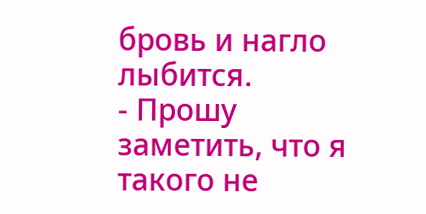бровь и нагло лыбится.
- Прошу заметить, что я такого не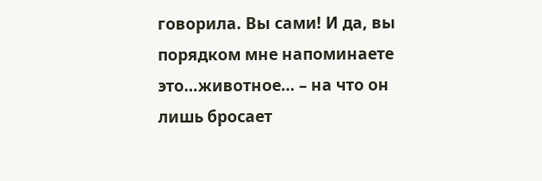говорила. Вы сами! И да, вы порядком мне напоминаете это…животное… – на что он лишь бросает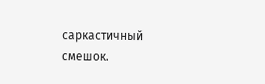саркастичный смешок.